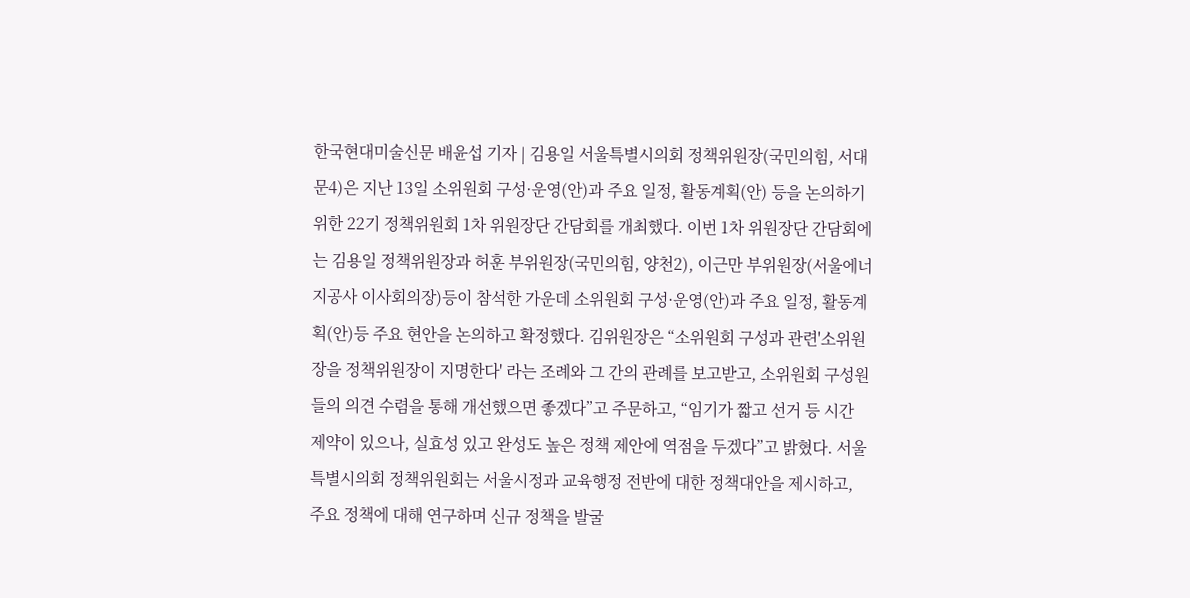한국현대미술신문 배윤섭 기자 | 김용일 서울특별시의회 정책위원장(국민의힘, 서대문4)은 지난 13일 소위원회 구성·운영(안)과 주요 일정, 활동계획(안) 등을 논의하기 위한 22기 정책위원회 1차 위원장단 간담회를 개최했다. 이번 1차 위원장단 간담회에는 김용일 정책위원장과 허훈 부위원장(국민의힘, 양천2), 이근만 부위원장(서울에너지공사 이사회의장)등이 참석한 가운데 소위원회 구성·운영(안)과 주요 일정, 활동계획(안)등 주요 현안을 논의하고 확정했다. 김위원장은 “소위원회 구성과 관련'소위원장을 정책위원장이 지명한다' 라는 조례와 그 간의 관례를 보고받고, 소위원회 구성원들의 의견 수렴을 통해 개선했으면 좋겠다”고 주문하고, “임기가 짧고 선거 등 시간 제약이 있으나, 실효성 있고 완성도 높은 정책 제안에 역점을 두겠다”고 밝혔다. 서울특별시의회 정책위원회는 서울시정과 교육행정 전반에 대한 정책대안을 제시하고, 주요 정책에 대해 연구하며 신규 정책을 발굴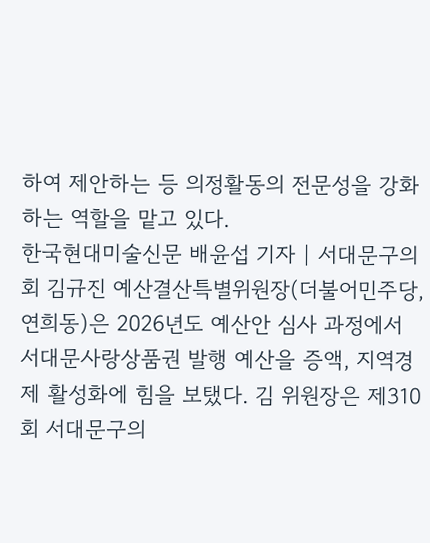하여 제안하는 등 의정활동의 전문성을 강화하는 역할을 맡고 있다.
한국현대미술신문 배윤섭 기자 | 서대문구의회 김규진 예산결산특별위원장(더불어민주당, 연희동)은 2026년도 예산안 심사 과정에서 서대문사랑상품권 발행 예산을 증액, 지역경제 활성화에 힘을 보탰다. 김 위원장은 제310회 서대문구의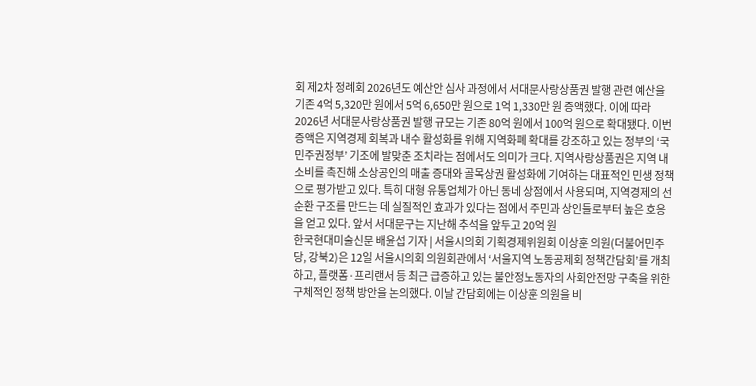회 제2차 정례회 2026년도 예산안 심사 과정에서 서대문사랑상품권 발행 관련 예산을 기존 4억 5,320만 원에서 5억 6,650만 원으로 1억 1,330만 원 증액했다. 이에 따라 2026년 서대문사랑상품권 발행 규모는 기존 80억 원에서 100억 원으로 확대됐다. 이번 증액은 지역경제 회복과 내수 활성화를 위해 지역화폐 확대를 강조하고 있는 정부의 ‘국민주권정부’ 기조에 발맞춘 조치라는 점에서도 의미가 크다. 지역사랑상품권은 지역 내 소비를 촉진해 소상공인의 매출 증대와 골목상권 활성화에 기여하는 대표적인 민생 정책으로 평가받고 있다. 특히 대형 유통업체가 아닌 동네 상점에서 사용되며, 지역경제의 선순환 구조를 만드는 데 실질적인 효과가 있다는 점에서 주민과 상인들로부터 높은 호응을 얻고 있다. 앞서 서대문구는 지난해 추석을 앞두고 20억 원
한국현대미술신문 배윤섭 기자 | 서울시의회 기획경제위원회 이상훈 의원(더불어민주당, 강북2)은 12일 서울시의회 의원회관에서 ‘서울지역 노동공제회 정책간담회’를 개최하고, 플랫폼·프리랜서 등 최근 급증하고 있는 불안정노동자의 사회안전망 구축을 위한 구체적인 정책 방안을 논의했다. 이날 간담회에는 이상훈 의원을 비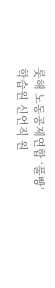롯해 노동공제연합 ‘풀빵’ 학습원 신언직 원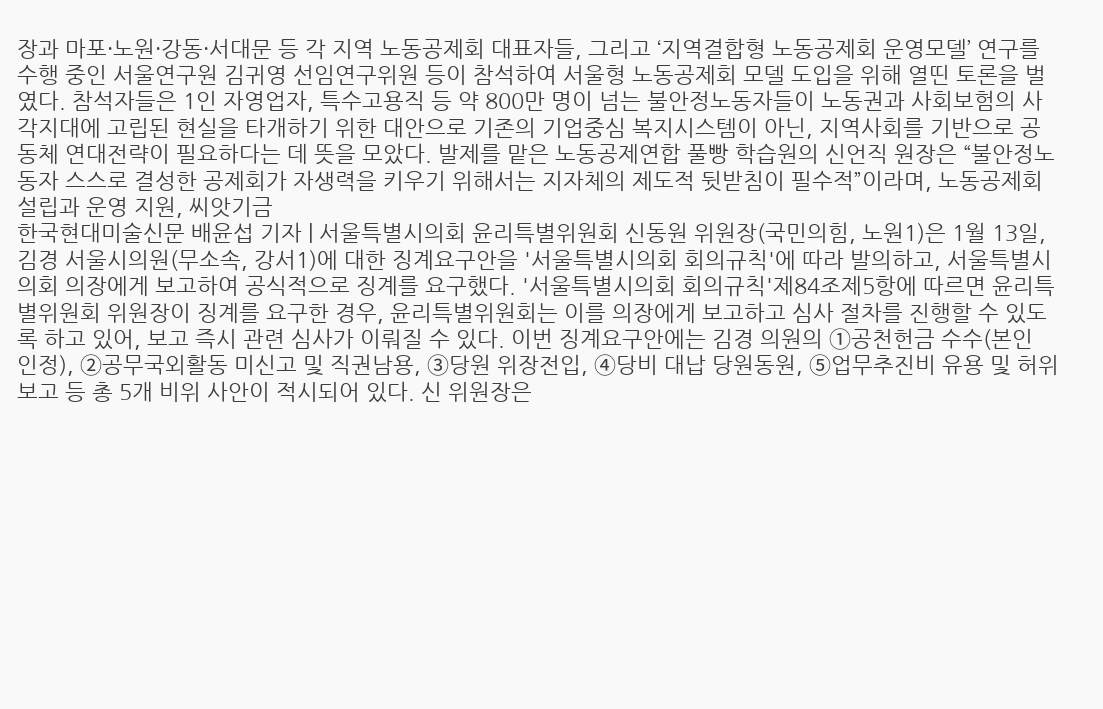장과 마포·노원·강동·서대문 등 각 지역 노동공제회 대표자들, 그리고 ‘지역결합형 노동공제회 운영모델’ 연구를 수행 중인 서울연구원 김귀영 선임연구위원 등이 참석하여 서울형 노동공제회 모델 도입을 위해 열띤 토론을 벌였다. 참석자들은 1인 자영업자, 특수고용직 등 약 800만 명이 넘는 불안정노동자들이 노동권과 사회보험의 사각지대에 고립된 현실을 타개하기 위한 대안으로 기존의 기업중심 복지시스템이 아닌, 지역사회를 기반으로 공동체 연대전략이 필요하다는 데 뜻을 모았다. 발제를 맡은 노동공제연합 풀빵 학습원의 신언직 원장은 “불안정노동자 스스로 결성한 공제회가 자생력을 키우기 위해서는 지자체의 제도적 뒷받침이 필수적”이라며, 노동공제회 설립과 운영 지원, 씨앗기금
한국현대미술신문 배윤섭 기자 | 서울특별시의회 윤리특별위원회 신동원 위원장(국민의힘, 노원1)은 1월 13일, 김경 서울시의원(무소속, 강서1)에 대한 징계요구안을 '서울특별시의회 회의규칙'에 따라 발의하고, 서울특별시의회 의장에게 보고하여 공식적으로 징계를 요구했다. '서울특별시의회 회의규칙'제84조제5항에 따르면 윤리특별위원회 위원장이 징계를 요구한 경우, 윤리특별위원회는 이를 의장에게 보고하고 심사 절차를 진행할 수 있도록 하고 있어, 보고 즉시 관련 심사가 이뤄질 수 있다. 이번 징계요구안에는 김경 의원의 ①공천헌금 수수(본인 인정), ②공무국외활동 미신고 및 직권남용, ③당원 위장전입, ④당비 대납 당원동원, ⑤업무추진비 유용 및 허위보고 등 총 5개 비위 사안이 적시되어 있다. 신 위원장은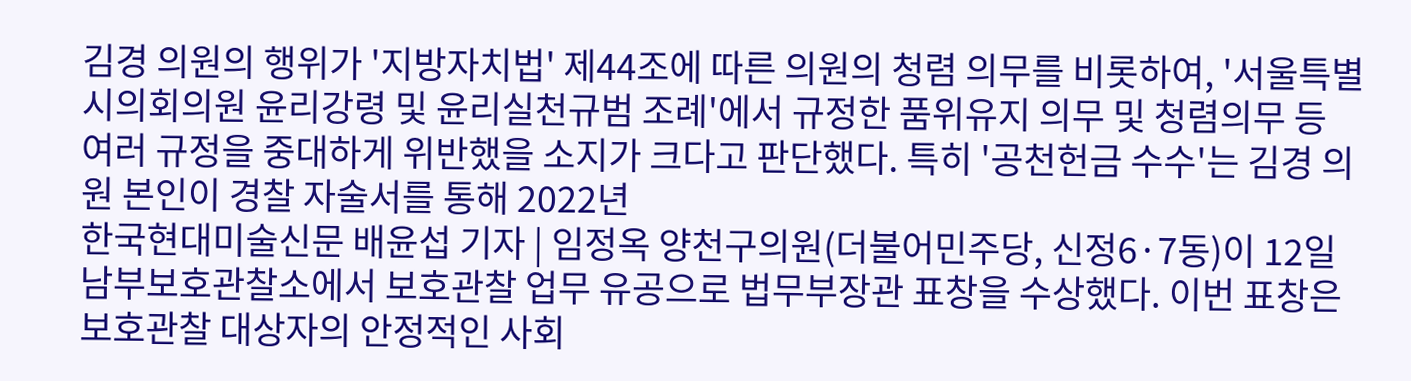김경 의원의 행위가 '지방자치법' 제44조에 따른 의원의 청렴 의무를 비롯하여, '서울특별시의회의원 윤리강령 및 윤리실천규범 조례'에서 규정한 품위유지 의무 및 청렴의무 등 여러 규정을 중대하게 위반했을 소지가 크다고 판단했다. 특히 '공천헌금 수수'는 김경 의원 본인이 경찰 자술서를 통해 2022년
한국현대미술신문 배윤섭 기자 | 임정옥 양천구의원(더불어민주당, 신정6·7동)이 12일 남부보호관찰소에서 보호관찰 업무 유공으로 법무부장관 표창을 수상했다. 이번 표창은 보호관찰 대상자의 안정적인 사회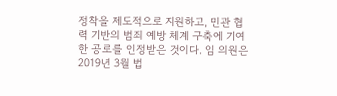정착을 제도적으로 지원하고, 민관 협력 기반의 범죄 예방 체계 구축에 기여한 공로를 인정받은 것이다. 임 의원은 2019년 3월 법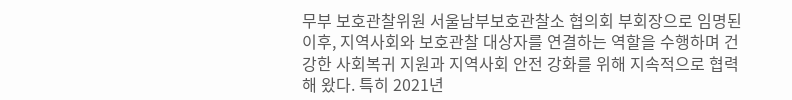무부 보호관찰위원 서울남부보호관찰소 협의회 부회장으로 임명된 이후, 지역사회와 보호관찰 대상자를 연결하는 역할을 수행하며 건강한 사회복귀 지원과 지역사회 안전 강화를 위해 지속적으로 협력해 왔다. 특히 2021년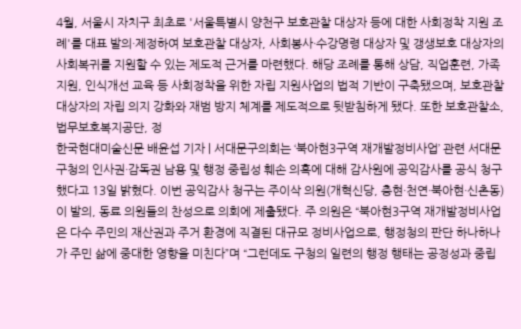4월, 서울시 자치구 최초로 '서울특별시 양천구 보호관찰 대상자 등에 대한 사회정착 지원 조례'를 대표 발의·제정하여 보호관찰 대상자, 사회봉사·수강명령 대상자 및 갱생보호 대상자의 사회복귀를 지원할 수 있는 제도적 근거를 마련했다. 해당 조례를 통해 상담, 직업훈련, 가족지원, 인식개선 교육 등 사회정착을 위한 자립 지원사업의 법적 기반이 구축됐으며, 보호관찰 대상자의 자립 의지 강화와 재범 방지 체계를 제도적으로 뒷받침하게 됐다. 또한 보호관찰소, 법무보호복지공단, 정
한국현대미술신문 배윤섭 기자 | 서대문구의회는 ‘북아현3구역 재개발정비사업’ 관련 서대문구청의 인사권·감독권 남용 및 행정 중립성 훼손 의혹에 대해 감사원에 공익감사를 공식 청구했다고 13일 밝혔다. 이번 공익감사 청구는 주이삭 의원(개혁신당, 충현·천연·북아현·신촌동)이 발의, 동료 의원들의 찬성으로 의회에 제출됐다. 주 의원은 “북아현3구역 재개발정비사업은 다수 주민의 재산권과 주거 환경에 직결된 대규모 정비사업으로, 행정청의 판단 하나하나가 주민 삶에 중대한 영향을 미친다”며 “그런데도 구청의 일련의 행정 행태는 공정성과 중립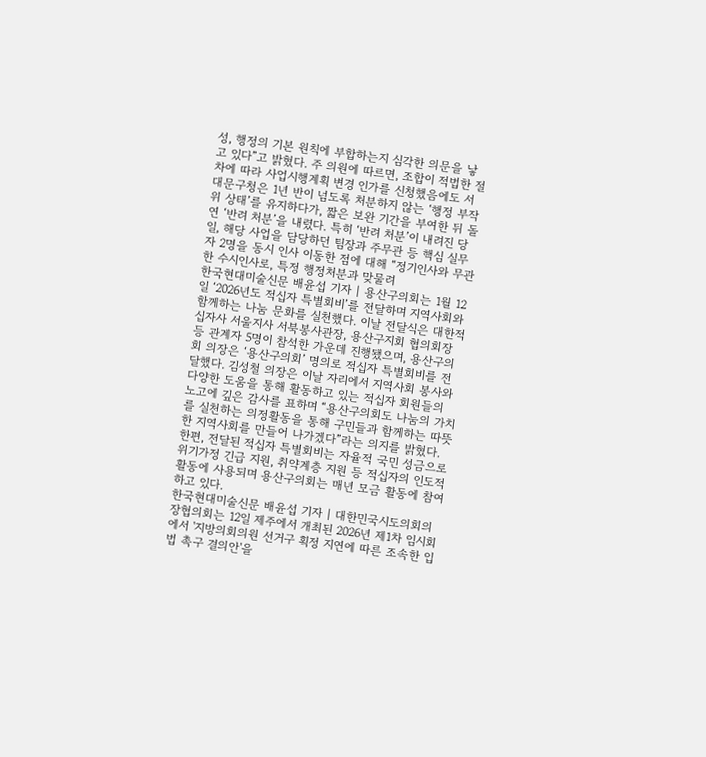성, 행정의 기본 원칙에 부합하는지 심각한 의문을 낳고 있다”고 밝혔다. 주 의원에 따르면, 조합이 적법한 절차에 따라 사업시행계획 변경 인가를 신청했음에도 서대문구청은 1년 반이 넘도록 처분하지 않는 ‘행정 부작위 상태’를 유지하다가, 짧은 보완 기간을 부여한 뒤 돌연 ‘반려 처분’을 내렸다. 특히 ‘반려 처분’이 내려진 당일, 해당 사업을 담당하던 팀장과 주무관 등 핵심 실무자 2명을 동시 인사 이동한 점에 대해 “정기인사와 무관한 수시인사로, 특정 행정처분과 맞물려
한국현대미술신문 배윤섭 기자 | 용산구의회는 1월 12일 ‘2026년도 적십자 특별회비’를 전달하며 지역사회와 함께하는 나눔 문화를 실천했다. 이날 전달식은 대한적십자사 서울지사 서북봉사관장, 용산구지회 협의회장 등 관계자 5명이 참석한 가운데 진행됐으며, 용산구의회 의장은 ‘용산구의회’ 명의로 적십자 특별회비를 전달했다. 김성철 의장은 이날 자리에서 지역사회 봉사와 다양한 도움을 통해 활동하고 있는 적십자 회원들의 노고에 깊은 감사를 표하며 “용산구의회도 나눔의 가치를 실천하는 의정활동을 통해 구민들과 함께하는 따뜻한 지역사회를 만들어 나가겠다”라는 의지를 밝혔다. 한편, 전달된 적십자 특별회비는 자율적 국민 성금으로 위기가정 긴급 지원, 취약계층 지원 등 적십자의 인도적 활동에 사용되며 용산구의회는 매년 모금 활동에 참여하고 있다.
한국현대미술신문 배윤섭 기자 | 대한민국시도의회의장협의회는 12일 제주에서 개최된 2026년 제1차 임시회에서 '지방의회의원 선거구 획정 지연에 따른 조속한 입법 촉구 결의안'을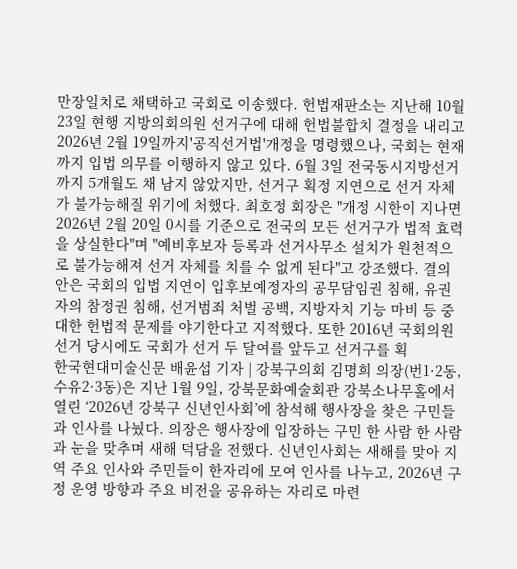만장일치로 채택하고 국회로 이송했다. 헌법재판소는 지난해 10월 23일 현행 지방의회의원 선거구에 대해 헌법불합치 결정을 내리고 2026년 2월 19일까지'공직선거법'개정을 명령했으나, 국회는 현재까지 입법 의무를 이행하지 않고 있다. 6월 3일 전국동시지방선거까지 5개월도 채 남지 않았지만, 선거구 획정 지연으로 선거 자체가 불가능해질 위기에 처했다. 최호정 회장은 "개정 시한이 지나면 2026년 2월 20일 0시를 기준으로 전국의 모든 선거구가 법적 효력을 상실한다"며 "예비후보자 등록과 선거사무소 설치가 원천적으로 불가능해져 선거 자체를 치를 수 없게 된다"고 강조했다. 결의안은 국회의 입법 지연이 입후보예정자의 공무담임권 침해, 유권자의 참정권 침해, 선거범죄 처벌 공백, 지방자치 기능 마비 등 중대한 헌법적 문제를 야기한다고 지적했다. 또한 2016년 국회의원선거 당시에도 국회가 선거 두 달여를 앞두고 선거구를 획
한국현대미술신문 배윤섭 기자 | 강북구의회 김명희 의장(번1·2동, 수유2·3동)은 지난 1월 9일, 강북문화예술회관 강북소나무홀에서 열린 ‘2026년 강북구 신년인사회’에 참석해 행사장을 찾은 구민들과 인사를 나눴다. 의장은 행사장에 입장하는 구민 한 사람 한 사람과 눈을 맞추며 새해 덕담을 전했다. 신년인사회는 새해를 맞아 지역 주요 인사와 주민들이 한자리에 모여 인사를 나누고, 2026년 구정 운영 방향과 주요 비전을 공유하는 자리로 마련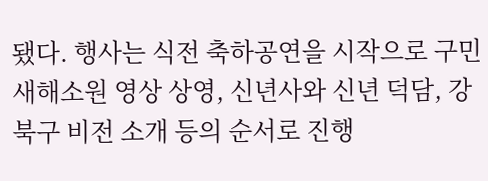됐다. 행사는 식전 축하공연을 시작으로 구민 새해소원 영상 상영, 신년사와 신년 덕담, 강북구 비전 소개 등의 순서로 진행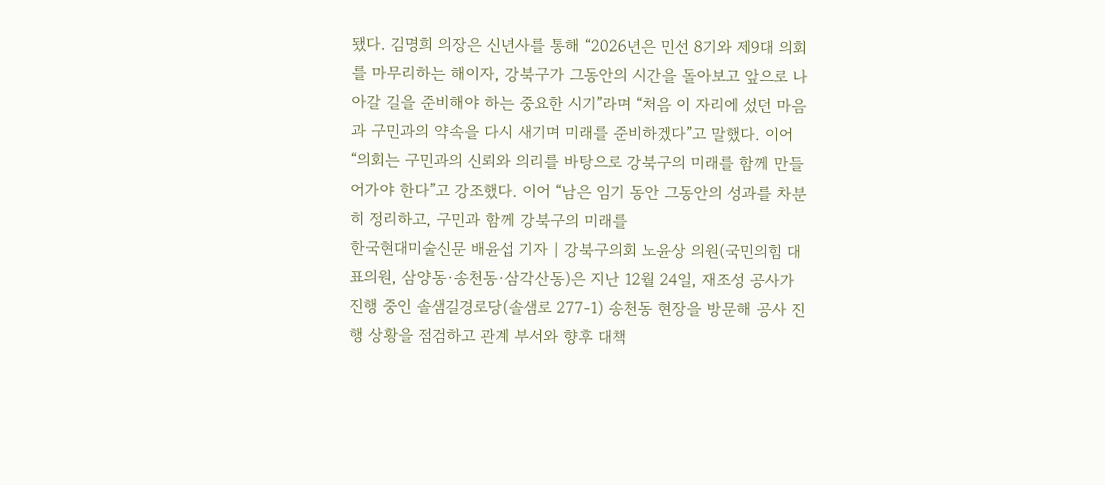됐다. 김명희 의장은 신년사를 통해 “2026년은 민선 8기와 제9대 의회를 마무리하는 해이자, 강북구가 그동안의 시간을 돌아보고 앞으로 나아갈 길을 준비해야 하는 중요한 시기”라며 “처음 이 자리에 섰던 마음과 구민과의 약속을 다시 새기며 미래를 준비하겠다”고 말했다. 이어 “의회는 구민과의 신뢰와 의리를 바탕으로 강북구의 미래를 함께 만들어가야 한다”고 강조했다. 이어 “남은 임기 동안 그동안의 성과를 차분히 정리하고, 구민과 함께 강북구의 미래를
한국현대미술신문 배윤섭 기자 | 강북구의회 노윤상 의원(국민의힘 대표의원, 삼양동·송천동·삼각산동)은 지난 12월 24일, 재조성 공사가 진행 중인 솔샘길경로당(솔샘로 277-1) 송천동 현장을 방문해 공사 진행 상황을 점검하고 관계 부서와 향후 대책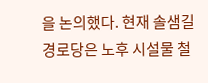을 논의했다. 현재 솔샘길경로당은 노후 시설물 철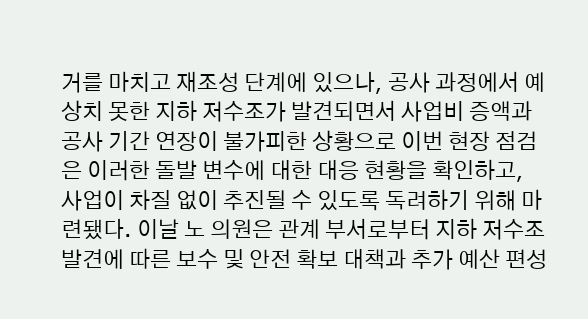거를 마치고 재조성 단계에 있으나, 공사 과정에서 예상치 못한 지하 저수조가 발견되면서 사업비 증액과 공사 기간 연장이 불가피한 상황으로 이번 현장 점검은 이러한 돌발 변수에 대한 대응 현황을 확인하고, 사업이 차질 없이 추진될 수 있도록 독려하기 위해 마련됐다. 이날 노 의원은 관계 부서로부터 지하 저수조 발견에 따른 보수 및 안전 확보 대책과 추가 예산 편성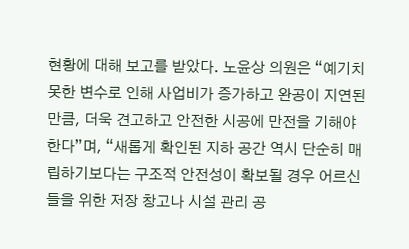현황에 대해 보고를 받았다. 노윤상 의원은 “예기치 못한 변수로 인해 사업비가 증가하고 완공이 지연된 만큼, 더욱 견고하고 안전한 시공에 만전을 기해야 한다”며, “새롭게 확인된 지하 공간 역시 단순히 매립하기보다는 구조적 안전성이 확보될 경우 어르신들을 위한 저장 창고나 시설 관리 공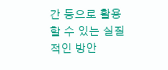간 등으로 활용할 수 있는 실질적인 방안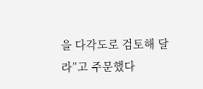을 다각도로 검토해 달라”고 주문했다